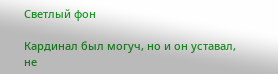Светлый фон

Кардинал был могуч, но и он уставал, не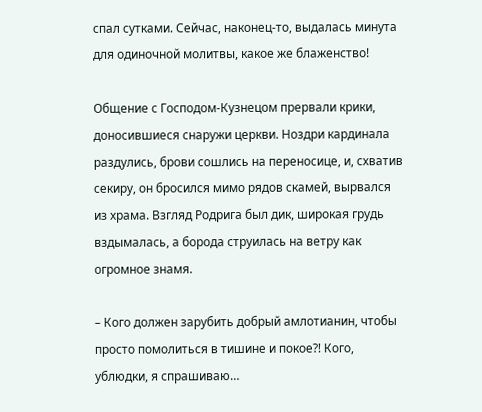спал сутками. Сейчас, наконец-то, выдалась минута для одиночной молитвы, какое же блаженство!

Общение с Господом-Кузнецом прервали крики, доносившиеся снаружи церкви. Ноздри кардинала раздулись, брови сошлись на переносице, и, схватив секиру, он бросился мимо рядов скамей, вырвался из храма. Взгляд Родрига был дик, широкая грудь вздымалась, а борода струилась на ветру как огромное знамя.

– Кого должен зарубить добрый амлотианин, чтобы просто помолиться в тишине и покое?! Кого, ублюдки, я спрашиваю…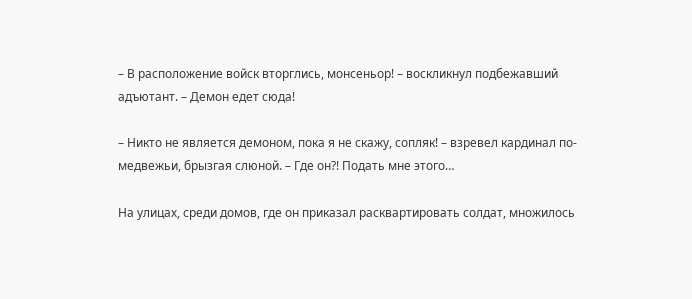– В расположение войск вторглись, монсеньор! – воскликнул подбежавший адъютант. – Демон едет сюда!

– Никто не является демоном, пока я не скажу, сопляк! – взревел кардинал по-медвежьи, брызгая слюной. – Где он?! Подать мне этого…

На улицах, среди домов, где он приказал расквартировать солдат, множилось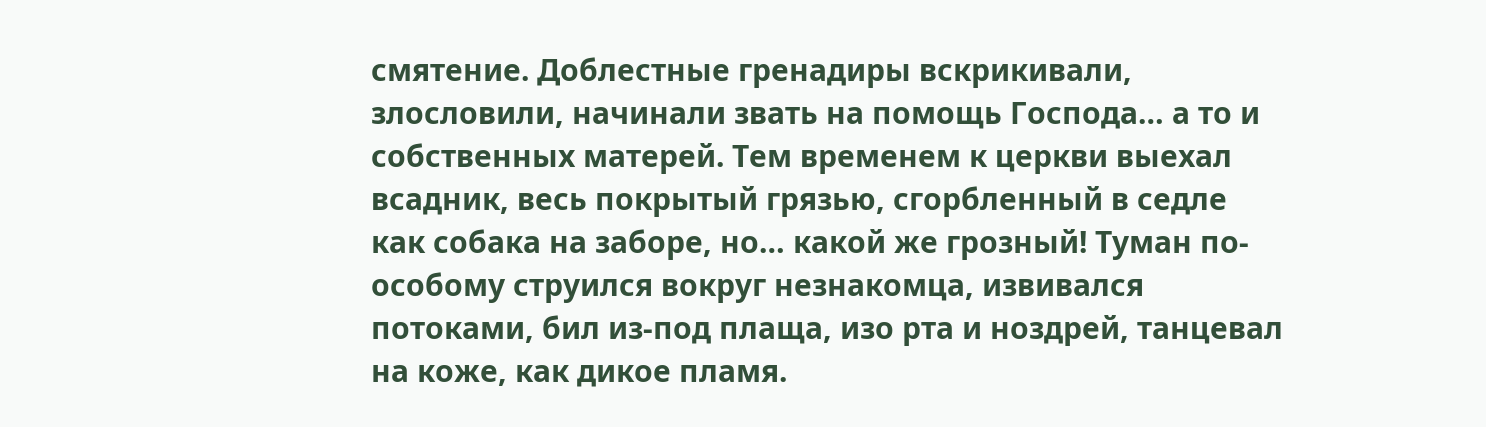смятение. Доблестные гренадиры вскрикивали, злословили, начинали звать на помощь Господа… а то и собственных матерей. Тем временем к церкви выехал всадник, весь покрытый грязью, сгорбленный в седле как собака на заборе, но… какой же грозный! Туман по-особому струился вокруг незнакомца, извивался потоками, бил из-под плаща, изо рта и ноздрей, танцевал на коже, как дикое пламя.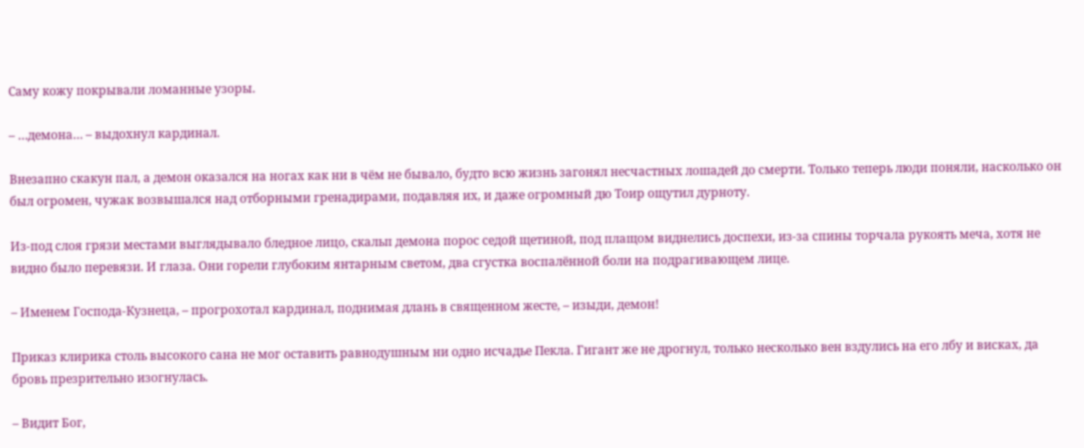Саму кожу покрывали ломанные узоры.

– …демона… – выдохнул кардинал.

Внезапно скакун пал, а демон оказался на ногах как ни в чём не бывало, будто всю жизнь загонял несчастных лошадей до смерти. Только теперь люди поняли, насколько он был огромен, чужак возвышался над отборными гренадирами, подавляя их, и даже огромный дю Тоир ощутил дурноту.

Из-под слоя грязи местами выглядывало бледное лицо, скальп демона порос седой щетиной, под плащом виднелись доспехи, из-за спины торчала рукоять меча, хотя не видно было перевязи. И глаза. Они горели глубоким янтарным светом, два сгустка воспалённой боли на подрагивающем лице.

– Именем Господа-Кузнеца, – прогрохотал кардинал, поднимая длань в священном жесте, – изыди, демон!

Приказ клирика столь высокого сана не мог оставить равнодушным ни одно исчадье Пекла. Гигант же не дрогнул, только несколько вен вздулись на его лбу и висках, да бровь презрительно изогнулась.

– Видит Бог,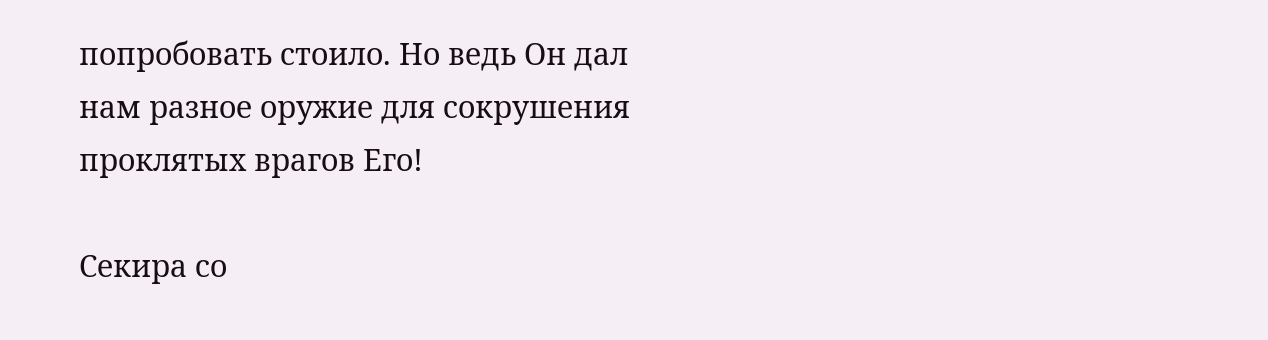попробовать стоило. Но ведь Он дал нам разное оружие для сокрушения проклятых врагов Его!

Секира со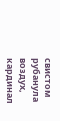свистом рубанула воздух, кардинал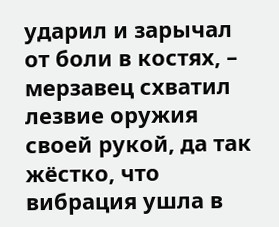ударил и зарычал от боли в костях, – мерзавец схватил лезвие оружия своей рукой, да так жёстко, что вибрация ушла в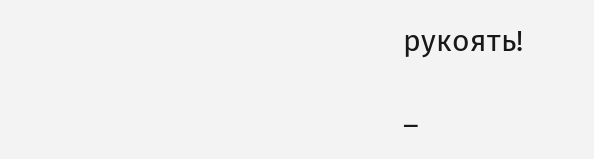рукоять!

–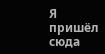Я пришёл сюда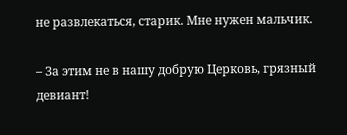не развлекаться, старик. Мне нужен мальчик.

– За этим не в нашу добрую Церковь, грязный девиант!